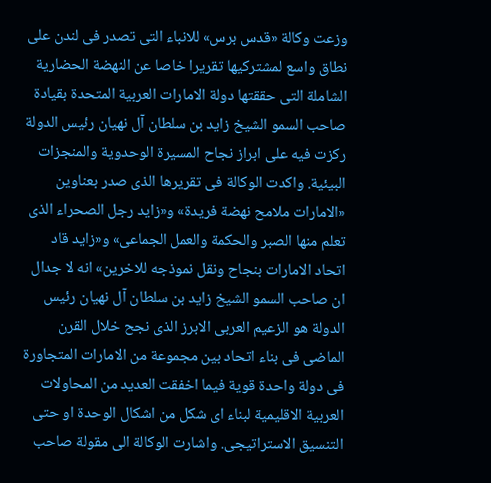وزعت وكالة «قدس برس» للانباء التى تصدر فى لندن على نطاق واسع لمشتركيها تقريرا خاصا عن النهضة الحضارية الشاملة التى حققتها دولة الامارات العربية المتحدة بقيادة صاحب السمو الشيخ زايد بن سلطان آل نهيان رئيس الدولة ركزت فيه على ابراز نجاح المسيرة الوحدوية والمنجزات البيئية. واكدت الوكالة فى تقريرها الذى صدر بعناوين «الامارات ملامح نهضة فريدة» و«زايد رجل الصحراء الذى تعلم منها الصبر والحكمة والعمل الجماعى» و«زايد قاد اتحاد الامارات بنجاح ونقل نموذجه للاخرين» انه لا جدال ان صاحب السمو الشيخ زايد بن سلطان آل نهيان رئيس الدولة هو الزعيم العربى الابرز الذى نجح خلال القرن الماضى فى بناء اتحاد بين مجموعة من الامارات المتجاورة فى دولة واحدة قوية فيما اخفقت العديد من المحاولات العربية الاقليمية لبناء اى شكل من اشكال الوحدة او حتى التنسيق الاستراتيجى. واشارت الوكالة الى مقولة صاحب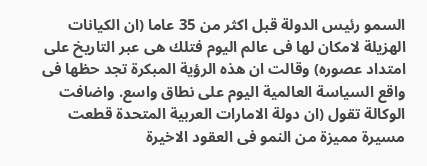السمو رئيس الدولة قبل اكثر من 35 عاما (ان الكيانات الهزيلة لامكان لها فى عالم اليوم فتلك هى عبر التاريخ على امتداد عصوره) وقالت ان هذه الرؤية المبكرة تجد حظها فى واقع السياسة العالمية اليوم على نطاق واسع. واضافت الوكالة تقول (ان دولة الامارات العربية المتحدة قطعت مسيرة مميزة من النمو فى العقود الاخيرة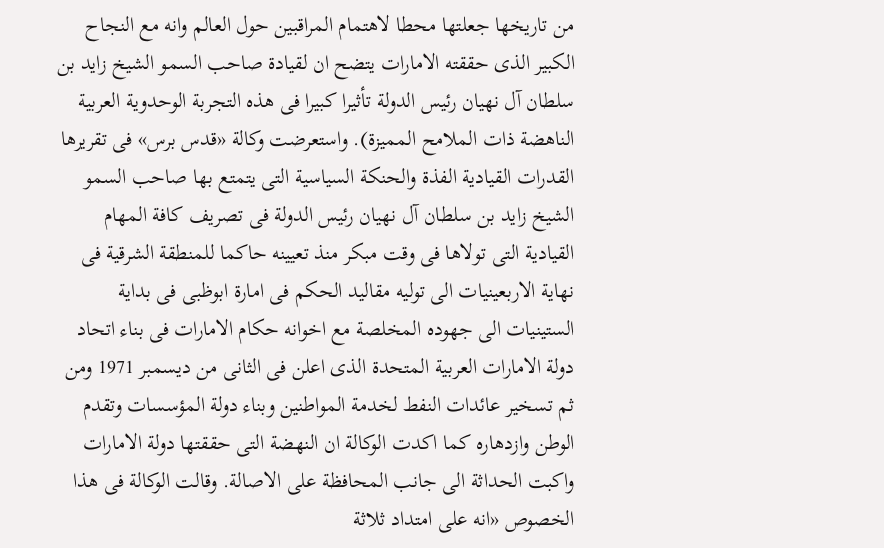من تاريخها جعلتها محطا لاهتمام المراقبين حول العالم وانه مع النجاح الكبير الذى حققته الامارات يتضح ان لقيادة صاحب السمو الشيخ زايد بن سلطان آل نهيان رئيس الدولة تأثيرا كبيرا فى هذه التجربة الوحدوية العربية الناهضة ذات الملامح المميزة). واستعرضت وكالة «قدس برس» فى تقريرها القدرات القيادية الفذة والحنكة السياسية التى يتمتع بها صاحب السمو الشيخ زايد بن سلطان آل نهيان رئيس الدولة فى تصريف كافة المهام القيادية التى تولاها فى وقت مبكر منذ تعيينه حاكما للمنطقة الشرقية فى نهاية الاربعينيات الى توليه مقاليد الحكم فى امارة ابوظبى فى بداية الستينيات الى جهوده المخلصة مع اخوانه حكام الامارات فى بناء اتحاد دولة الامارات العربية المتحدة الذى اعلن فى الثانى من ديسمبر 1971 ومن ثم تسخير عائدات النفط لخدمة المواطنين وبناء دولة المؤسسات وتقدم الوطن وازدهاره كما اكدت الوكالة ان النهضة التى حققتها دولة الامارات واكبت الحداثة الى جانب المحافظة على الاصالة. وقالت الوكالة فى هذا الخصوص «انه على امتداد ثلاثة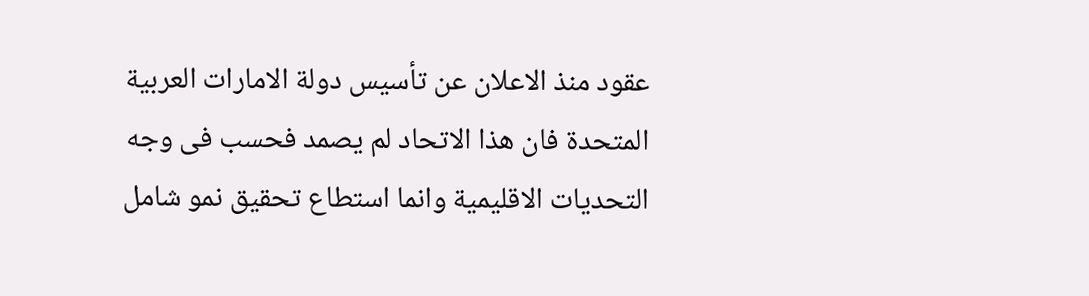عقود منذ الاعلان عن تأسيس دولة الامارات العربية المتحدة فان هذا الاتحاد لم يصمد فحسب فى وجه التحديات الاقليمية وانما استطاع تحقيق نمو شامل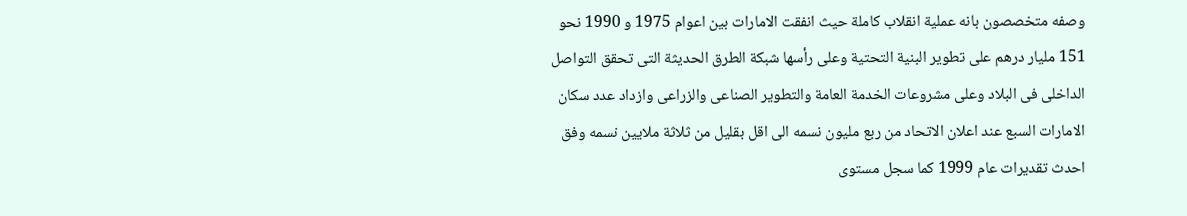وصفه متخصصون بانه عملية انقلاب كاملة حيث انفقت الامارات بين اعوام 1975 و 1990 نحو 151 مليار درهم على تطوير البنية التحتية وعلى رأسها شبكة الطرق الحديثة التى تحقق التواصل الداخلى فى البلاد وعلى مشروعات الخدمة العامة والتطوير الصناعى والزراعى وازداد عدد سكان الامارات السبع عند اعلان الاتحاد من ربع مليون نسمه الى اقل بقليل من ثلاثة ملايين نسمه وفق احدث تقديرات عام 1999 كما سجل مستوى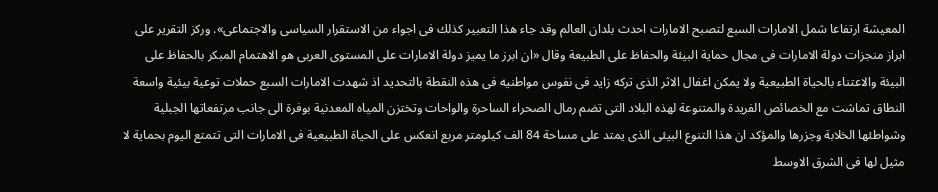المعيشة ارتفاعا شمل الامارات السبع لتصبح الامارات احدث بلدان العالم وقد جاء هذا التعبير كذلك فى اجواء من الاستقرار السياسى والاجتماعى». وركز التقرير على ابراز منجزات دولة الامارات فى مجال حماية البيئة والحفاظ على الطبيعة وقال «ان ابرز ما يميز دولة الامارات على المستوى العربى هو الاهتمام المبكر بالحفاظ على البيئة والاعتناء بالحياة الطبيعية ولا يمكن اغفال الاثر الذى تركه زايد فى نفوس مواطنيه فى هذه النقطة بالتحديد اذ شهدت الامارات السبع حملات توعية بيئية واسعة النطاق تماشت مع الخصائص الفريدة والمتنوعة لهذه البلاد التى تضم رمال الصحراء الساحرة والواحات وتختزن المياه المعدنية بوفرة الى جانب مرتفعاتها الجبلية وشواطئها الخلابة وجزرها والمؤكد ان هذا التنوع البيئى الذى يمتد على مساحة 84 الف كيلومتر مربع انعكس على الحياة الطبيعية فى الامارات التى تتمتع اليوم بحماية لا مثيل لها فى الشرق الاوسط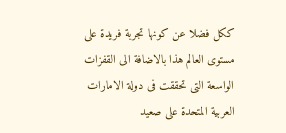ككل فضلا عن كونها تجربة فريدة على مستوى العالم هذا بالاضافة الى القفزات الواسعة التى تحققت فى دولة الامارات العربية المتحدة على صعيد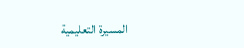المسيرة التعليمية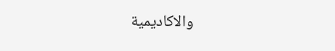والاكاديمية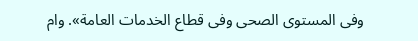وفى المستوى الصحى وفى قطاع الخدمات العامة». وام